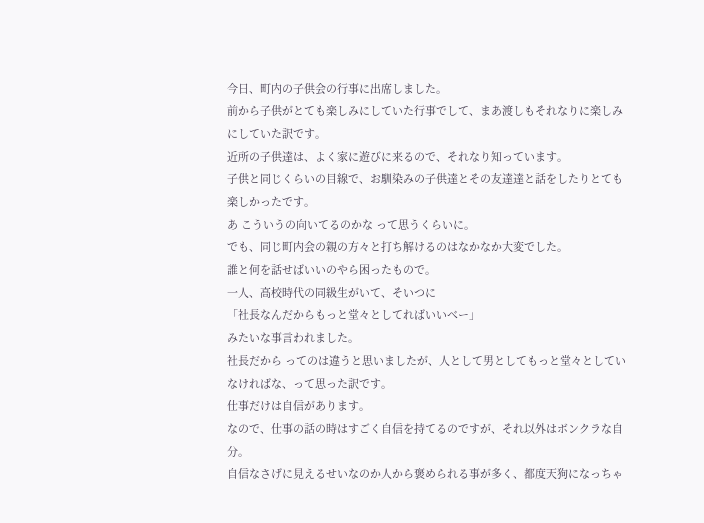今日、町内の子供会の行事に出席しました。
前から子供がとても楽しみにしていた行事でして、まあ渡しもそれなりに楽しみにしていた訳です。
近所の子供達は、よく家に遊びに来るので、それなり知っています。
子供と同じくらいの目線で、お馴染みの子供達とその友達達と話をしたりとても楽しかったです。
あ こういうの向いてるのかな って思うくらいに。
でも、同じ町内会の親の方々と打ち解けるのはなかなか大変でした。
誰と何を話せばいいのやら困ったもので。
一人、高校時代の同級生がいて、そいつに
「社長なんだからもっと堂々としてればいいべー」
みたいな事言われました。
社長だから ってのは違うと思いましたが、人として男としてもっと堂々としていなければな、って思った訳です。
仕事だけは自信があります。
なので、仕事の話の時はすごく自信を持てるのですが、それ以外はボンクラな自分。
自信なさげに見えるせいなのか人から褒められる事が多く、都度天狗になっちゃ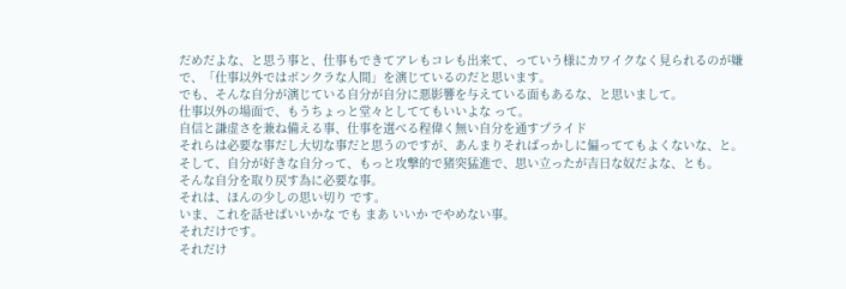だめだよな、と思う事と、仕事もできてアレもコレも出来て、っていう様にカワイクなく見られるのが嫌で、「仕事以外ではボンクラな人間」を演じているのだと思います。
でも、そんな自分が演じている自分が自分に悪影響を与えている面もあるな、と思いまして。
仕事以外の場面で、もうちょっと堂々としててもいいよな って。
自信と謙虚さを兼ね備える事、仕事を選べる程偉く無い自分を通すプライド
それらは必要な事だし大切な事だと思うのですが、あんまりそればっかしに偏っててもよくないな、と。
そして、自分が好きな自分って、もっと攻撃的で猪突猛進で、思い立ったが吉日な奴だよな、とも。
そんな自分を取り戻す為に必要な事。
それは、ほんの少しの思い切り です。
いま、これを話せばいいかな でも まあ いいか でやめない事。
それだけです。
それだけ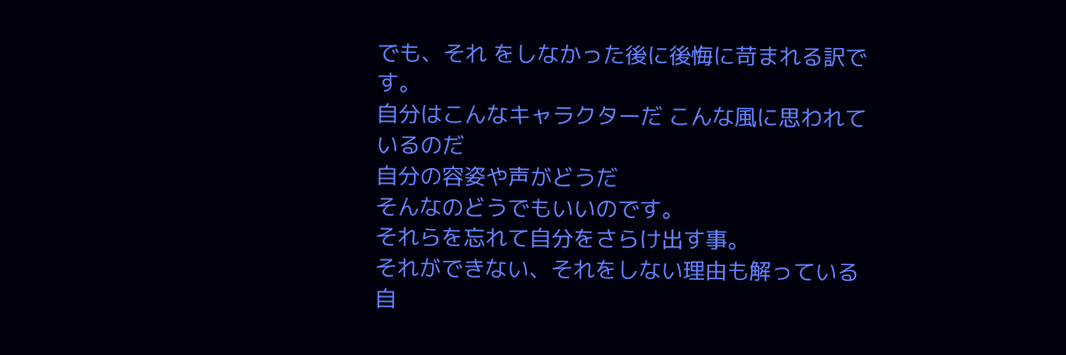でも、それ をしなかった後に後悔に苛まれる訳です。
自分はこんなキャラクターだ こんな風に思われているのだ
自分の容姿や声がどうだ
そんなのどうでもいいのです。
それらを忘れて自分をさらけ出す事。
それができない、それをしない理由も解っている自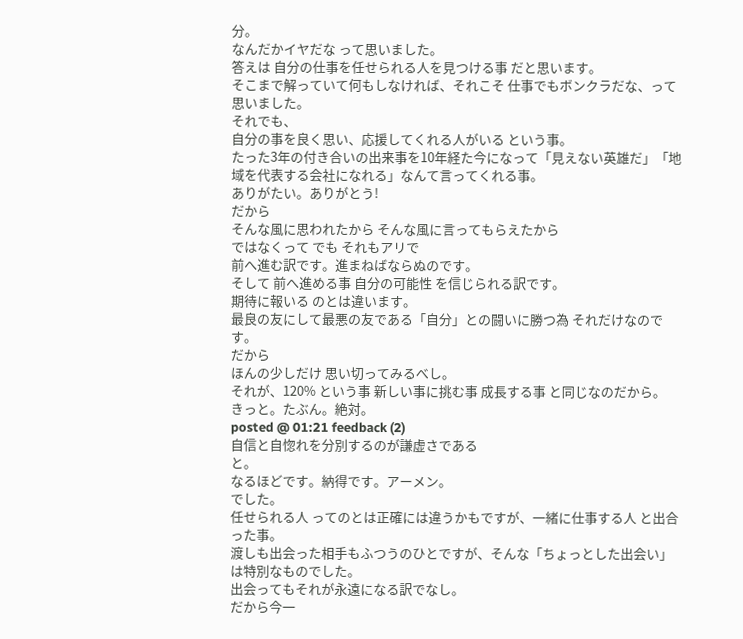分。
なんだかイヤだな って思いました。
答えは 自分の仕事を任せられる人を見つける事 だと思います。
そこまで解っていて何もしなければ、それこそ 仕事でもボンクラだな、って思いました。
それでも、
自分の事を良く思い、応援してくれる人がいる という事。
たった3年の付き合いの出来事を10年経た今になって「見えない英雄だ」「地域を代表する会社になれる」なんて言ってくれる事。
ありがたい。ありがとう!
だから
そんな風に思われたから そんな風に言ってもらえたから
ではなくって でも それもアリで
前へ進む訳です。進まねばならぬのです。
そして 前へ進める事 自分の可能性 を信じられる訳です。
期待に報いる のとは違います。
最良の友にして最悪の友である「自分」との闘いに勝つ為 それだけなのです。
だから
ほんの少しだけ 思い切ってみるべし。
それが、120% という事 新しい事に挑む事 成長する事 と同じなのだから。
きっと。たぶん。絶対。
posted @ 01:21 feedback (2)
自信と自惚れを分別するのが謙虚さである
と。
なるほどです。納得です。アーメン。
でした。
任せられる人 ってのとは正確には違うかもですが、一緒に仕事する人 と出合った事。
渡しも出会った相手もふつうのひとですが、そんな「ちょっとした出会い」は特別なものでした。
出会ってもそれが永遠になる訳でなし。
だから今一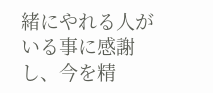緒にやれる人がいる事に感謝し、今を精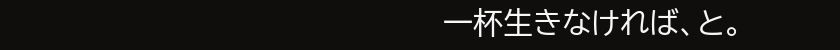一杯生きなければ、と。